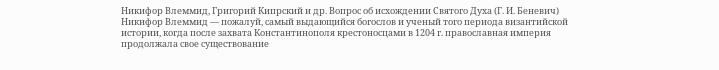Никифор Влеммид, Григорий Кипрский и др. Вопрос об исхождении Святого Духа (Г. И. Беневич)
Никифор Влеммид — пожалуй, самый выдающийся богослов и ученый того периода византийской истории, когда после захвата Константинополя крестоносцами в 1204 г. православная империя продолжала свое существование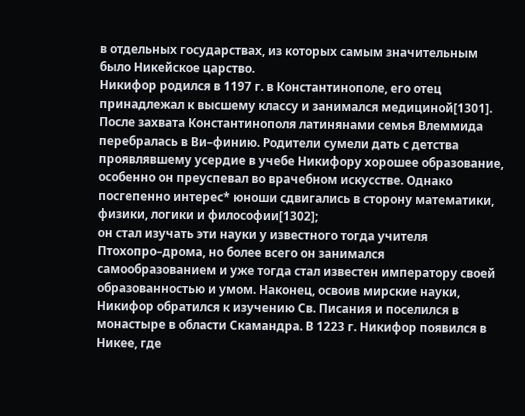в отдельных государствах, из которых самым значительным было Никейское царство.
Никифор родился в 1197 г. в Константинополе, его отец принадлежал к высшему классу и занимался медициной[1301]. После захвата Константинополя латинянами семья Влеммида перебралась в Ви–финию. Родители сумели дать с детства проявлявшему усердие в учебе Никифору хорошее образование, особенно он преуспевал во врачебном искусстве. Однако посгепенно интерес* юноши сдвигались в сторону математики, физики, логики и философии[1302];
он стал изучать эти науки у известного тогда учителя Птохопро–дрома, но более всего он занимался самообразованием и уже тогда стал известен императору своей образованностью и умом. Наконец, освоив мирские науки, Никифор обратился к изучению Св. Писания и поселился в монастыре в области Скамандра. В 1223 г. Никифор появился в Никее, где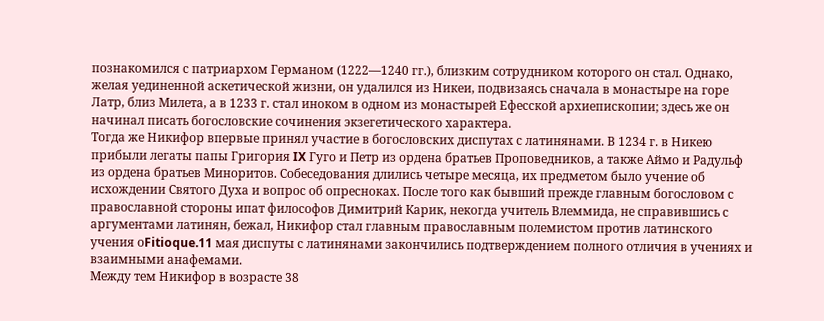познакомился с патриархом Германом (1222—1240 гг.), близким сотрудником которого он стал. Однако, желая уединенной аскетической жизни, он удалился из Никеи, подвизаясь сначала в монастыре на горе Латр, близ Милета, а в 1233 г. стал иноком в одном из монастырей Ефесской архиепископии; здесь же он начинал писать богословские сочинения экзегетического характера.
Тогда же Никифор впервые принял участие в богословских диспутах с латинянами. В 1234 г. в Никею прибыли легаты папы Григория IX Гуго и Петр из ордена братьев Проповедников, а также Аймо и Радульф из ордена братьев Миноритов. Собеседования длились четыре месяца, их предметом было учение об исхождении Святого Духа и вопрос об опресноках. После того как бывший прежде главным богословом с православной стороны ипат философов Димитрий Карик, некогда учитель Влеммида, не справившись с аргументами латинян, бежал, Никифор стал главным православным полемистом против латинского учения оFitioque.11 мая диспуты с латинянами закончились подтверждением полного отличия в учениях и взаимными анафемами.
Между тем Никифор в возрасте 38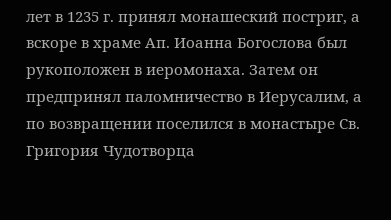лет в 1235 г. принял монашеский постриг, а вскоре в храме Ап. Иоанна Богослова был рукоположен в иеромонаха. Затем он предпринял паломничество в Иерусалим, а по возвращении поселился в монастыре Св. Григория Чудотворца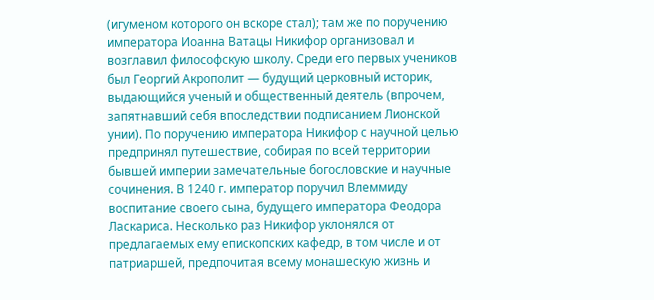(игуменом которого он вскоре стал); там же по поручению императора Иоанна Ватацы Никифор организовал и возглавил философскую школу. Среди его первых учеников был Георгий Акрополит — будущий церковный историк, выдающийся ученый и общественный деятель (впрочем, запятнавший себя впоследствии подписанием Лионской унии). По поручению императора Никифор с научной целью предпринял путешествие, собирая по всей территории бывшей империи замечательные богословские и научные сочинения. В 1240 г. император поручил Влеммиду воспитание своего сына, будущего императора Феодора Ласкариса. Несколько раз Никифор уклонялся от предлагаемых ему епископских кафедр, в том числе и от патриаршей, предпочитая всему монашескую жизнь и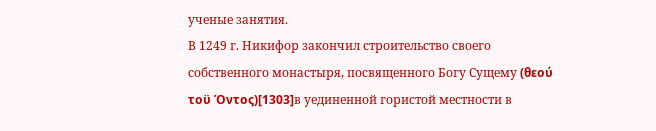ученые занятия.
В 1249 г. Никифор закончил строительство своего собственного монастыря, посвященного Богу Сущему (θεού τοϋ Όντος)[1303]в уединенной гористой местности в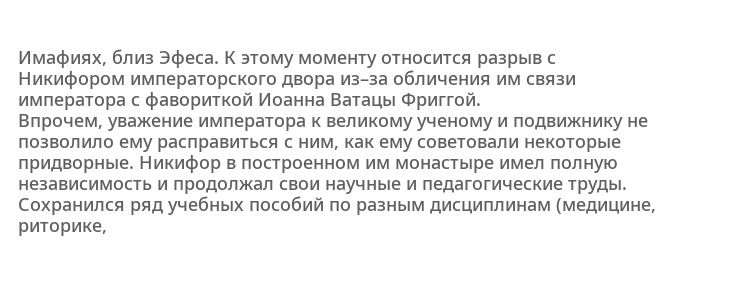Имафиях, близ Эфеса. К этому моменту относится разрыв с Никифором императорского двора из–за обличения им связи императора с фавориткой Иоанна Ватацы Фриггой.
Впрочем, уважение императора к великому ученому и подвижнику не позволило ему расправиться с ним, как ему советовали некоторые придворные. Никифор в построенном им монастыре имел полную независимость и продолжал свои научные и педагогические труды. Сохранился ряд учебных пособий по разным дисциплинам (медицине, риторике,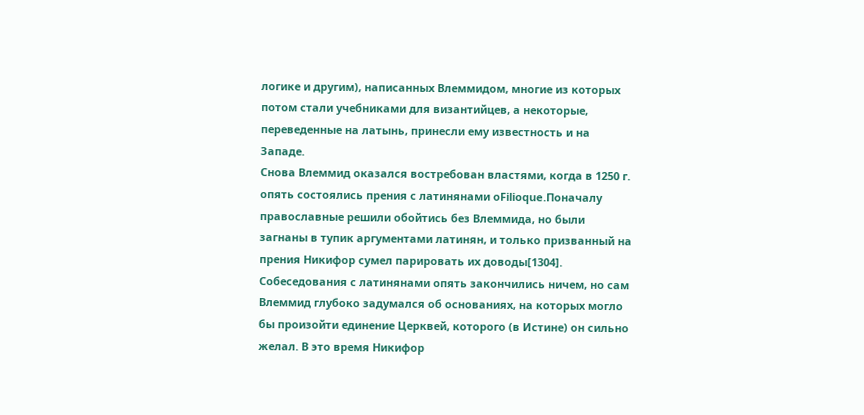логике и другим), написанных Влеммидом, многие из которых потом стали учебниками для византийцев, а некоторые, переведенные на латынь, принесли ему известность и на Западе.
Снова Влеммид оказался востребован властями, когда в 1250 г. опять состоялись прения с латинянами оFilioque.Поначалу православные решили обойтись без Влеммида, но были загнаны в тупик аргументами латинян, и только призванный на прения Никифор сумел парировать их доводы[1304]. Собеседования с латинянами опять закончились ничем, но сам Влеммид глубоко задумался об основаниях, на которых могло бы произойти единение Церквей, которого (в Истине) он сильно желал. В это время Никифор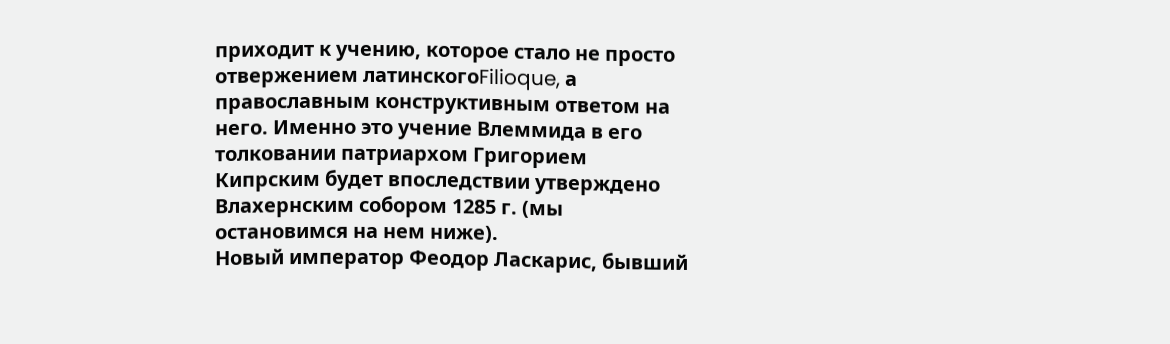приходит к учению, которое стало не просто отвержением латинскогоFilioque, а православным конструктивным ответом на него. Именно это учение Влеммида в его толковании патриархом Григорием Кипрским будет впоследствии утверждено Влахернским собором 1285 г. (мы остановимся на нем ниже).
Новый император Феодор Ласкарис, бывший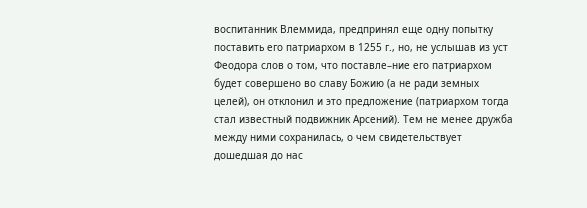воспитанник Влеммида, предпринял еще одну попытку поставить его патриархом в 1255 г., но, не услышав из уст Феодора слов о том, что поставле–ние его патриархом будет совершено во славу Божию (а не ради земных целей), он отклонил и это предложение (патриархом тогда стал известный подвижник Арсений). Тем не менее дружба между ними сохранилась, о чем свидетельствует дошедшая до нас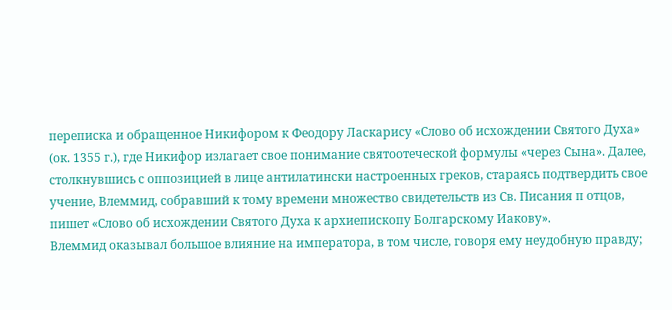переписка и обращенное Никифором к Феодору Ласкарису «Слово об исхождении Святого Духа» (ок. 1355 г.), где Никифор излагает свое понимание святоотеческой формулы «через Сына». Далее, столкнувшись с оппозицией в лице антилатински настроенных греков, стараясь подтвердить свое учение, Влеммид, собравший к тому времени множество свидетельств из Св. Писания п отцов, пишет «Слово об исхождении Святого Духа к архиепископу Болгарскому Иакову».
Влеммид оказывал большое влияние на императора, в том числе, говоря ему неудобную правду;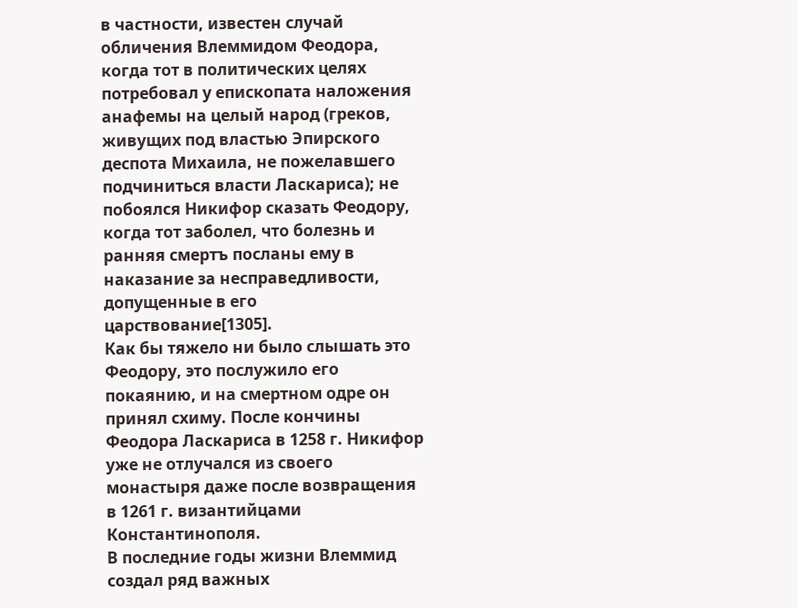в частности, известен случай обличения Влеммидом Феодора, когда тот в политических целях потребовал у епископата наложения анафемы на целый народ (греков, живущих под властью Эпирского деспота Михаила, не пожелавшего подчиниться власти Ласкариса); не побоялся Никифор сказать Феодору, когда тот заболел, что болезнь и ранняя смертъ посланы ему в наказание за несправедливости, допущенные в его царствование[1305].
Как бы тяжело ни было слышать это Феодору, это послужило его покаянию, и на смертном одре он принял схиму. После кончины Феодора Ласкариса в 1258 г. Никифор уже не отлучался из своего монастыря даже после возвращения в 1261 г. византийцами Константинополя.
В последние годы жизни Влеммид создал ряд важных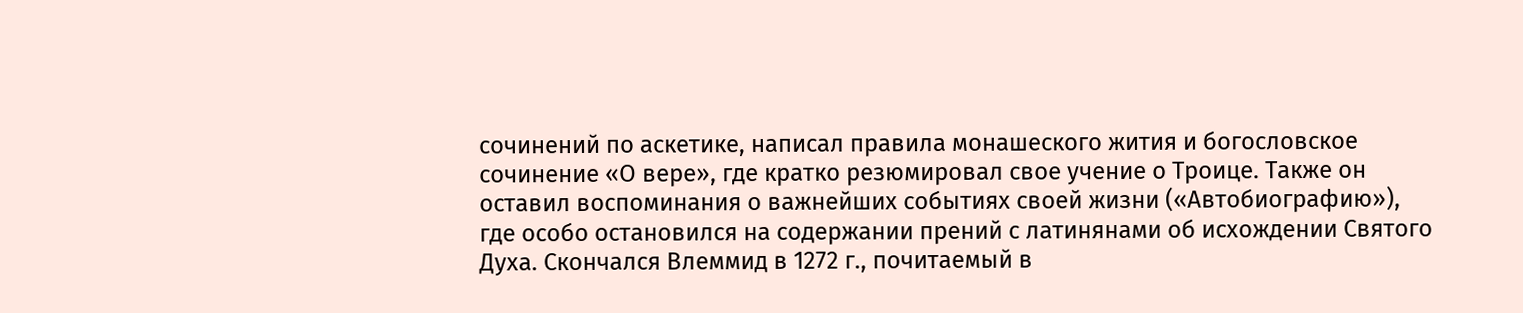сочинений по аскетике, написал правила монашеского жития и богословское сочинение «О вере», где кратко резюмировал свое учение о Троице. Также он оставил воспоминания о важнейших событиях своей жизни («Автобиографию»), где особо остановился на содержании прений с латинянами об исхождении Святого Духа. Скончался Влеммид в 1272 г., почитаемый в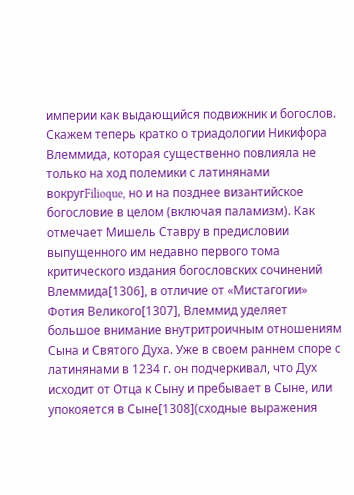империи как выдающийся подвижник и богослов.
Скажем теперь кратко о триадологии Никифора Влеммида, которая существенно повлияла не только на ход полемики с латинянами вокругFilioque, но и на позднее византийское богословие в целом (включая паламизм). Как отмечает Мишель Ставру в предисловии выпущенного им недавно первого тома критического издания богословских сочинений Влеммида[1306], в отличие от «Мистагогии» Фотия Великого[1307], Влеммид уделяет большое внимание внутритроичным отношениям Сына и Святого Духа. Уже в своем раннем споре с латинянами в 1234 г. он подчеркивал, что Дух исходит от Отца к Сыну и пребывает в Сыне, или упокояется в Сыне[1308](сходные выражения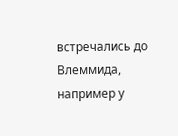встречались до Влеммида, например у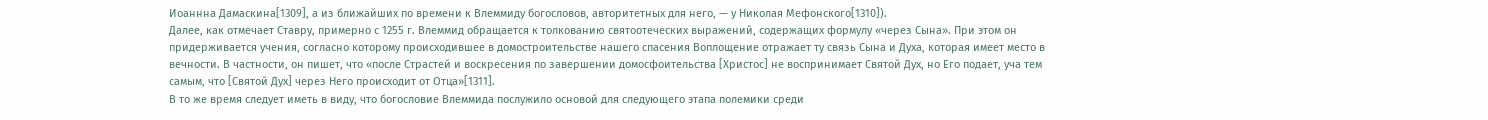Иоаннна Дамаскина[1309], а из ближайших по времени к Влеммиду богословов, авторитетных для него, — у Николая Мефонского[1310]).
Далее, как отмечает Ставру, примерно с 1255 г. Влеммид обращается к толкованию святоотеческих выражений, содержащих формулу «через Сына». При этом он придерживается учения, согласно которому происходившее в домостроительстве нашего спасения Воплощение отражает ту связь Сына и Духа, которая имеет место в вечности. В частности, он пишет, что «после Страстей и воскресения по завершении домосфоительства [Христос] не воспринимает Святой Дух, но Его подает, уча тем самым, что [Святой Дух] через Него происходит от Отца»[1311].
В то же время следует иметь в виду, что богословие Влеммида послужило основой для следующего этапа полемики среди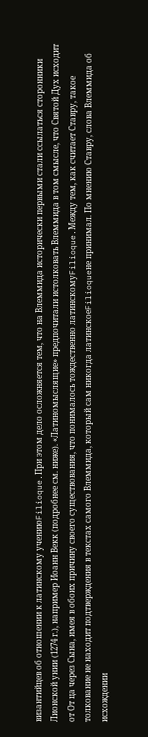византийцев об отношении к латинскому учениюFilioque.При этом дело осложняется тем, что на Влеммида исторически первыми стали ссылаться сторонники Лионской унии (1274 г.), например Иоанн Векк (подробнее см. ниже). «Латиномыслящие» предпочитали истолковать Влеммида в том смысле, что Святой Дух исходит от От ца через Сына, имея в обоих причину своего существования, что понималось тождественно латинскомуFilioque.Между тем, как считает Ставру, такое толкование не находит подтверждения в текстах самого Влеммида, который сам никогда латинскоеFilioqueне принимал. По мнению Ставру, слова Влеммида об исхождении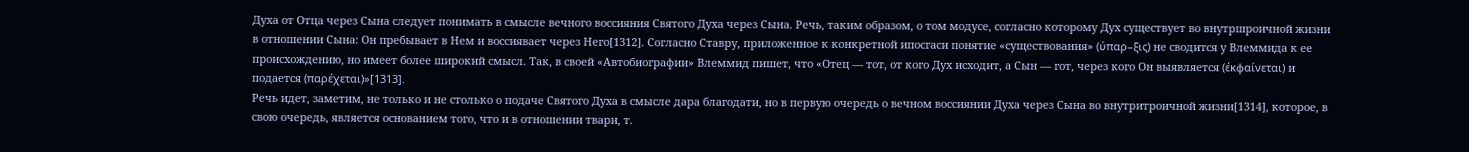Духа от Отца через Сына следует понимать в смысле вечного воссияния Святого Духа через Сына. Речь, таким образом, о том модусе, согласно которому Дух существует во внутршроичной жизни в отношении Сына: Он пребывает в Нем и воссиявает через Него[1312]. Согласно Ставру, приложенное к конкретной ипосгаси понятие «существования» (ύπαρ–ξις) не сводится у Влеммида к ее происхождению, но имеет более широкий смысл. Так, в своей «Автобиографии» Влеммид пишет, что «Отец — тот, от кого Дух исходит, а Сын — гот, через кого Он выявляется (έκφαίνεται) и подается (παρέχεται)»[1313].
Речь идет, заметим, не только и не столько о подаче Святого Духа в смысле дара благодати, но в первую очередь о вечном воссиянии Духа через Сына во внутритроичной жизни[1314], которое, в свою очередь, является основанием того, что и в отношении твари, т.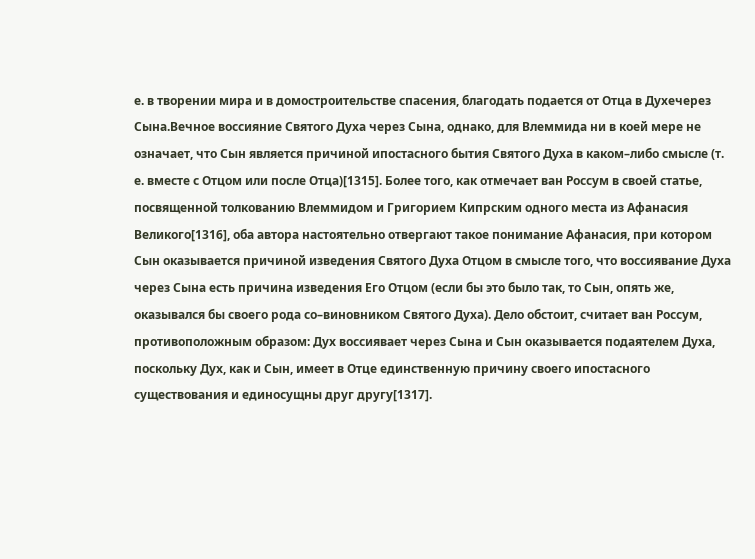е. в творении мира и в домостроительстве спасения, благодать подается от Отца в Духечерез Сына.Вечное воссияние Святого Духа через Сына, однако, для Влеммида ни в коей мере не означает, что Сын является причиной ипостасного бытия Святого Духа в каком–либо смысле (т. е. вместе с Отцом или после Отца)[1315]. Более того, как отмечает ван Россум в своей статье, посвященной толкованию Влеммидом и Григорием Кипрским одного места из Афанасия Великого[1316], оба автора настоятельно отвергают такое понимание Афанасия, при котором Сын оказывается причиной изведения Святого Духа Отцом в смысле того, что воссиявание Духа через Сына есть причина изведения Его Отцом (если бы это было так, то Сын, опять же, оказывался бы своего рода со–виновником Святого Духа). Дело обстоит, считает ван Россум, противоположным образом: Дух воссиявает через Сына и Сын оказывается подаятелем Духа, поскольку Дух, как и Сын, имеет в Отце единственную причину своего ипостасного существования и единосущны друг другу[1317].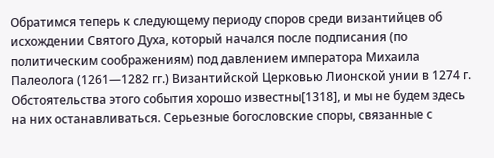Обратимся теперь к следующему периоду споров среди византийцев об исхождении Святого Духа, который начался после подписания (по политическим соображениям) под давлением императора Михаила Палеолога (1261—1282 гг.) Византийской Церковью Лионской унии в 1274 г. Обстоятельства этого события хорошо известны[1318], и мы не будем здесь на них останавливаться. Серьезные богословские споры, связанные с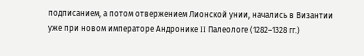подписанием, а потом отвержением Лионской унии, начались в Византии уже при новом императоре Андронике II Палеологе (1282–1328 гг.)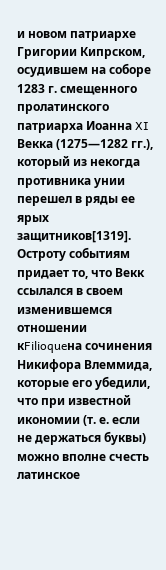и новом патриархе Григории Кипрском, осудившем на соборе 1283 г. смещенного пролатинского патриарха Иоанна XI Векка (1275—1282 гг.), который из некогда противника унии перешел в ряды ее ярых защитников[1319]. Остроту событиям придает то, что Векк ссылался в своем изменившемся отношении кFilioqueна сочинения Никифора Влеммида, которые его убедили, что при известной икономии (т. е. если не держаться буквы) можно вполне счесть латинское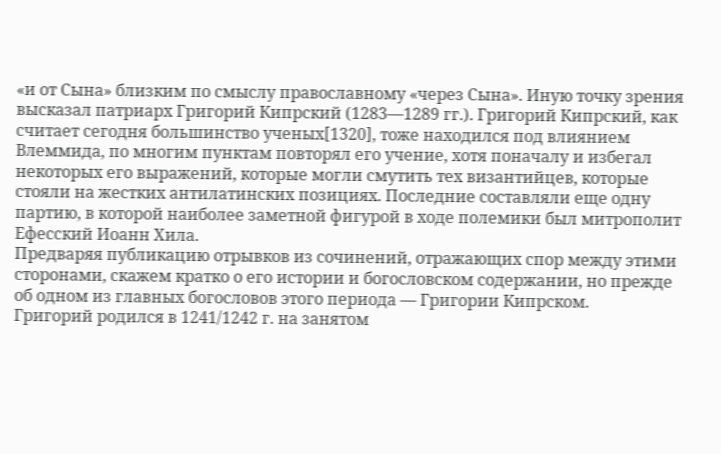«и от Сына» близким по смыслу православному «через Сына». Иную точку зрения высказал патриарх Григорий Кипрский (1283—1289 гг.). Григорий Кипрский, как считает сегодня большинство ученых[1320], тоже находился под влиянием Влеммида, по многим пунктам повторял его учение, хотя поначалу и избегал некоторых его выражений, которые могли смутить тех византийцев, которые стояли на жестких антилатинских позициях. Последние составляли еще одну партию, в которой наиболее заметной фигурой в ходе полемики был митрополит Ефесский Иоанн Хила.
Предваряя публикацию отрывков из сочинений, отражающих спор между этими сторонами, скажем кратко о его истории и богословском содержании, но прежде об одном из главных богословов этого периода — Григории Кипрском.
Григорий родился в 1241/1242 г. на занятом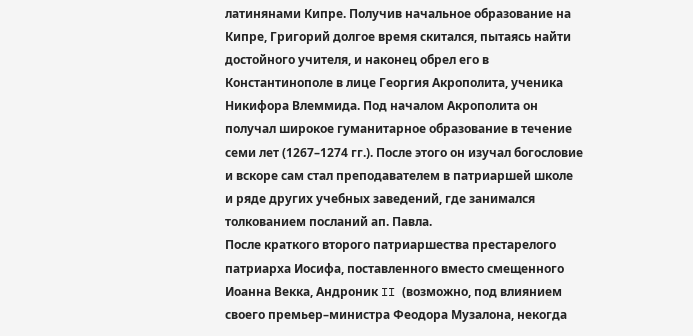латинянами Кипре. Получив начальное образование на Кипре, Григорий долгое время скитался, пытаясь найти достойного учителя, и наконец обрел его в Константинополе в лице Георгия Акрополита, ученика Никифора Влеммида. Под началом Акрополита он получал широкое гуманитарное образование в течение семи лет (1267–1274 гг.). После этого он изучал богословие и вскоре сам стал преподавателем в патриаршей школе и ряде других учебных заведений, где занимался толкованием посланий ап. Павла.
После краткого второго патриаршества престарелого патриарха Иосифа, поставленного вместо смещенного Иоанна Векка, Андроник II (возможно, под влиянием своего премьер–министра Феодора Музалона, некогда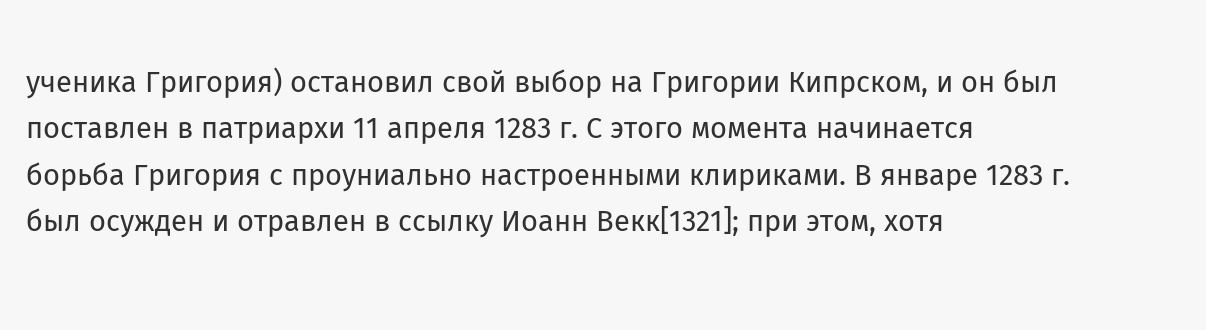ученика Григория) остановил свой выбор на Григории Кипрском, и он был поставлен в патриархи 11 апреля 1283 г. С этого момента начинается борьба Григория с проуниально настроенными клириками. В январе 1283 г. был осужден и отравлен в ссылку Иоанн Векк[1321]; при этом, хотя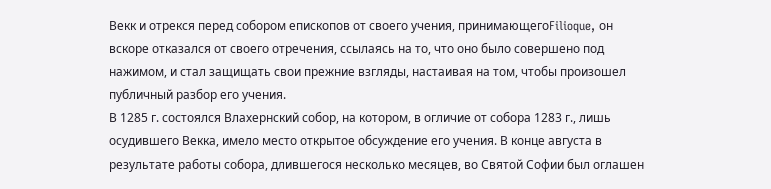Векк и отрекся перед собором епископов от своего учения, принимающегоFilioque, он вскоре отказался от своего отречения, ссылаясь на то, что оно было совершено под нажимом, и стал защищать свои прежние взгляды, настаивая на том, чтобы произошел публичный разбор его учения.
В 1285 г. состоялся Влахернский собор, на котором, в огличие от собора 1283 г., лишь осудившего Векка, имело место открытое обсуждение его учения. В конце августа в результате работы собора, длившегося несколько месяцев, во Святой Софии был оглашен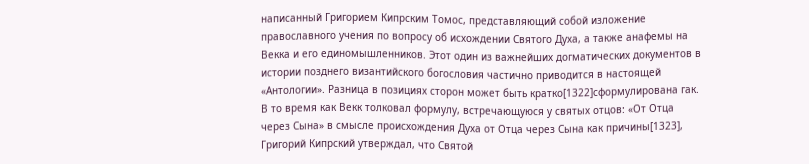написанный Григорием Кипрским Томос, представляющий собой изложение православного учения по вопросу об исхождении Святого Духа, а также анафемы на Векка и его единомышленников. Этот один из важнейших догматических документов в истории позднего византийского богословия частично приводится в настоящей «Антологии». Разница в позициях сторон может быть кратко[1322]сформулирована гак. В то время как Векк толковал формулу, встречающуюся у святых отцов: «От Отца через Сына» в смысле происхождения Духа от Отца через Сына как причины[1323], Григорий Кипрский утверждал, что Святой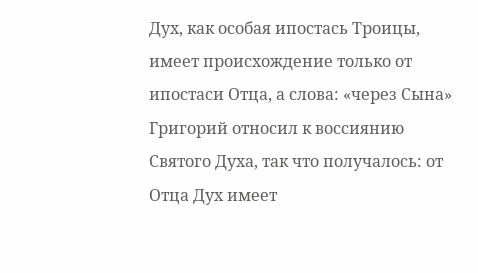Дух, как особая ипостась Троицы, имеет происхождение только от ипостаси Отца, а слова: «через Сына» Григорий относил к воссиянию Святого Духа, так что получалось: от Отца Дух имеет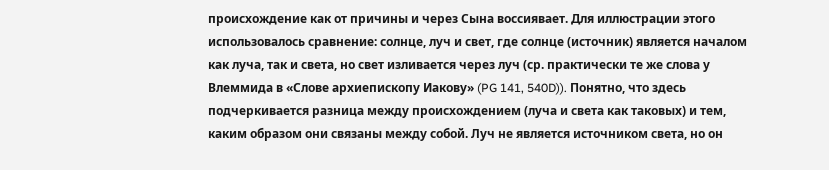происхождение как от причины и через Сына воссиявает. Для иллюстрации этого использовалось сравнение: солнце, луч и свет, где солнце (источник) является началом как луча, так и света, но свет изливается через луч (ср. практически те же слова у Влеммида в «Слове архиепископу Иакову» (PG 141, 540D)). Понятно, что здесь подчеркивается разница между происхождением (луча и света как таковых) и тем, каким образом они связаны между собой. Луч не является источником света, но он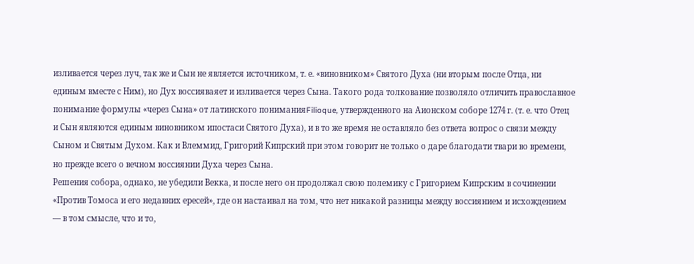изливается через луч, так же и Сын не является источником, т. е. «виновником» Святого Духа (ни вторым после Отца, ни единым вместе с Ним), но Дух воссияваяет и изливается через Сына. Такого рода толкование позволяло отличить православное понимание формулы «через Сына» от латинского пониманияFilioque, утвержденного на Аионском соборе 1274 г. (т. е. что Отец и Сын являются единым виновником ипостаси Святого Духа), и в то же время не оставляло без ответа вопрос о связи между Сыном и Святым Духом. Как и Влеммид, Григорий Кипрский при этом говорит не только о даре благодати твари во времени, но прежде всего о вечном воссиянии Духа через Сына.
Решения собора, однако, не убедили Векка, и после него он продолжал свою полемику с Григорием Кипрским в сочинении «Против Томоса и его недавних ересей», где он настаивал на том, что нет никакой разницы между воссиянием и исхождением — в том смысле, что и то,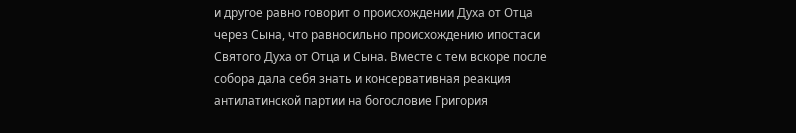и другое равно говорит о происхождении Духа от Отца через Сына, что равносильно происхождению ипостаси Святого Духа от Отца и Сына. Вместе с тем вскоре после собора дала себя знать и консервативная реакция антилатинской партии на богословие Григория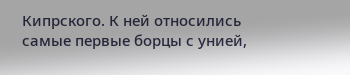Кипрского. К ней относились самые первые борцы с унией,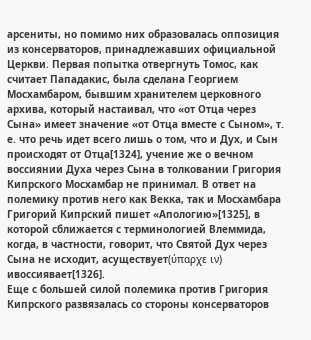арсениты, но помимо них образовалась оппозиция из консерваторов, принадлежавших официальной Церкви. Первая попытка отвергнуть Томос, как считает Пападакис, была сделана Георгием Мосхамбаром, бывшим хранителем церковного архива, который настаивал, что «от Отца через Сына» имеет значение «от Отца вместе с Сыном», т. е. что речь идет всего лишь о том, что и Дух, и Сын происходят от Отца[1324], учение же о вечном воссиянии Духа через Сына в толковании Григория Кипрского Мосхамбар не принимал. В ответ на полемику против него как Векка, так и Мосхамбара Григорий Кипрский пишет «Апологию»[1325], в которой сближается с терминологией Влеммида, когда, в частности, говорит, что Святой Дух через Сына не исходит, асуществует(ύπαρχε ιν) ивоссиявает[1326].
Еще с большей силой полемика против Григория Кипрского развязалась со стороны консерваторов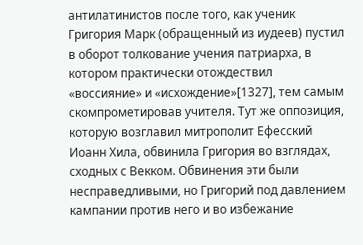антилатинистов после того, как ученик Григория Марк (обращенный из иудеев) пустил в оборот толкование учения патриарха, в котором практически отождествил «воссияние» и «исхождение»[1327], тем самым скомпрометировав учителя. Тут же оппозиция, которую возглавил митрополит Ефесский Иоанн Хила, обвинила Григория во взглядах, сходных с Векком. Обвинения эти были несправедливыми, но Григорий под давлением кампании против него и во избежание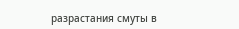разрастания смуты в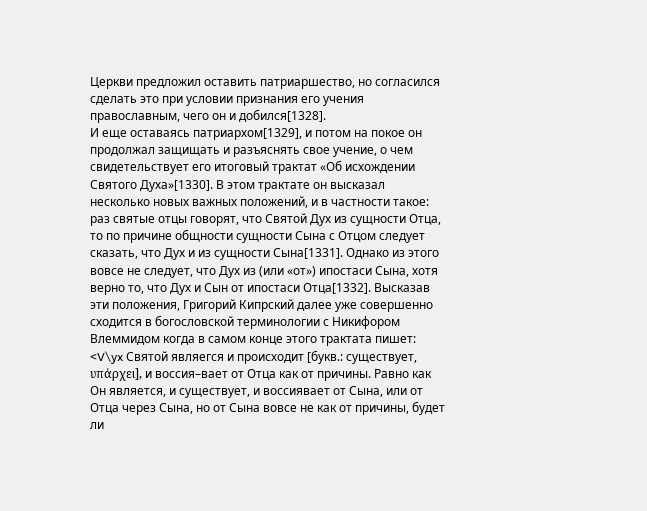Церкви предложил оставить патриаршество, но согласился сделать это при условии признания его учения православным, чего он и добился[1328].
И еще оставаясь патриархом[1329], и потом на покое он продолжал защищать и разъяснять свое учение, о чем свидетельствует его итоговый трактат «Об исхождении Святого Духа»[1330]. В этом трактате он высказал несколько новых важных положений, и в частности такое: раз святые отцы говорят, что Святой Дух из сущности Отца, то по причине общности сущности Сына с Отцом следует сказать, что Дух и из сущности Сына[1331]. Однако из этого вовсе не следует, что Дух из (или «от») ипостаси Сына, хотя верно то, что Дух и Сын от ипостаси Отца[1332]. Высказав эти положения, Григорий Кипрский далее уже совершенно сходится в богословской терминологии с Никифором Влеммидом когда в самом конце этого трактата пишет: <V\yx Святой являегся и происходит [букв.: существует, υπάρχει], и воссия–вает от Отца как от причины. Равно как Он является, и существует, и воссиявает от Сына, или от Отца через Сына, но от Сына вовсе не как от причины, будет ли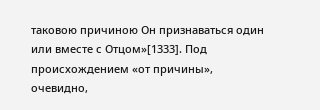таковою причиною Он признаваться один или вместе с Отцом»[1333]. Под происхождением «от причины», очевидно,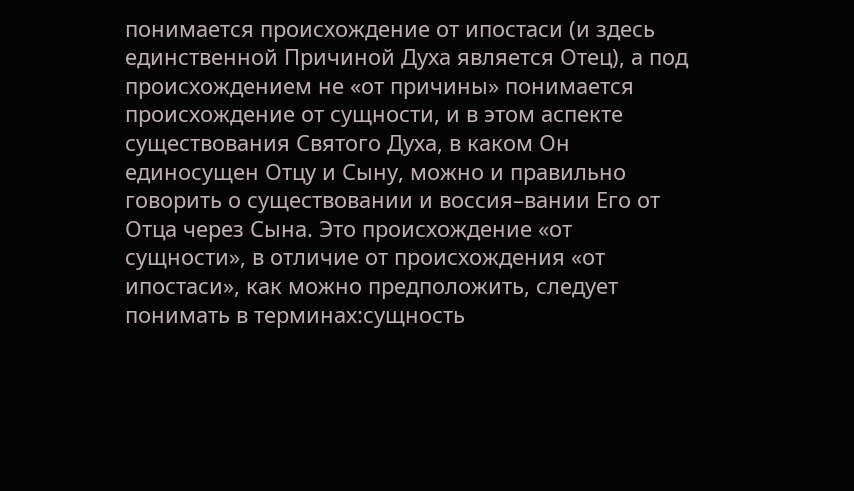понимается происхождение от ипостаси (и здесь единственной Причиной Духа является Отец), а под происхождением не «от причины» понимается происхождение от сущности, и в этом аспекте существования Святого Духа, в каком Он единосущен Отцу и Сыну, можно и правильно говорить о существовании и воссия–вании Его от Отца через Сына. Это происхождение «от сущности», в отличие от происхождения «от ипостаси», как можно предположить, следует понимать в терминах:сущность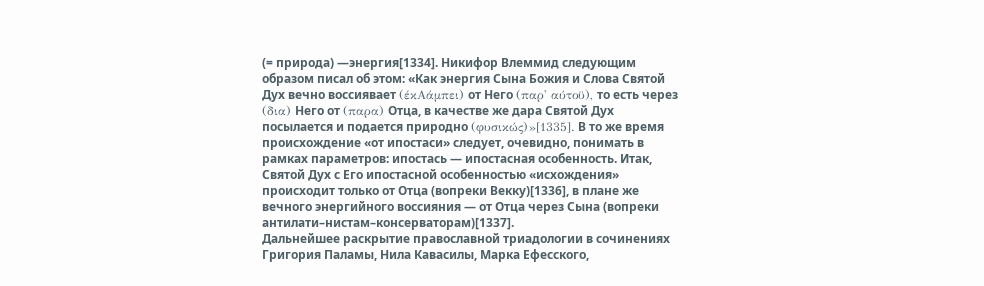(= природа) —энергия[1334]. Никифор Влеммид следующим образом писал об этом: «Как энергия Сына Божия и Слова Святой Дух вечно воссиявает (έκΑάμπει) от Него (παρ' αύτοϋ), то есть через (δια) Него от (παρα) Отца, в качестве же дара Святой Дух посылается и подается природно (φυσικώς)»[1335]. В то же время происхождение «от ипостаси» следует, очевидно, понимать в рамках параметров: ипостась — ипостасная особенность. Итак, Святой Дух с Его ипостасной особенностью «исхождения» происходит только от Отца (вопреки Векку)[1336], в плане же вечного энергийного воссияния — от Отца через Сына (вопреки антилати–нистам–консерваторам)[1337].
Дальнейшее раскрытие православной триадологии в сочинениях Григория Паламы, Нила Кавасилы, Марка Ефесского,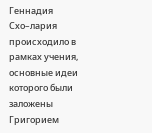Геннадия Схо–лария происходило в рамках учения, основные идеи которого были заложены Григорием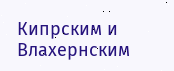Кипрским и Влахернским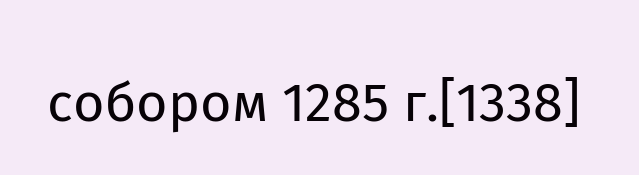собором 1285 г.[1338]